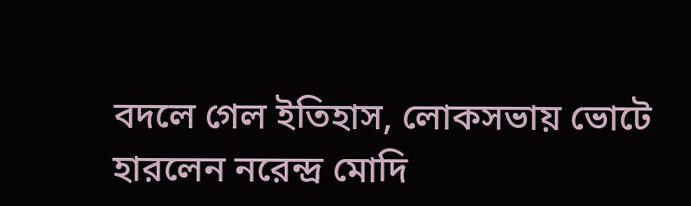বদলে গেল ইতিহাস, লোকসভায় ভোটে হারলেন নরেন্দ্র মোদি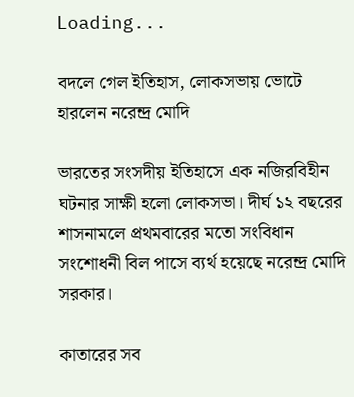Loading...

বদলে গেল ইতিহাস, লোকসভায় ভোটে হারলেন নরেন্দ্র মোদি

ভারতের সংসদীয় ইতিহাসে এক নজিরবিহীন ঘটনার সাক্ষী হলো লোকসভা। দীর্ঘ ১২ বছরের শাসনামলে প্রথমবারের মতো সংবিধান সংশোধনী বিল পাসে ব্যর্থ হয়েছে নরেন্দ্র মোদি সরকার।

কাতারের সব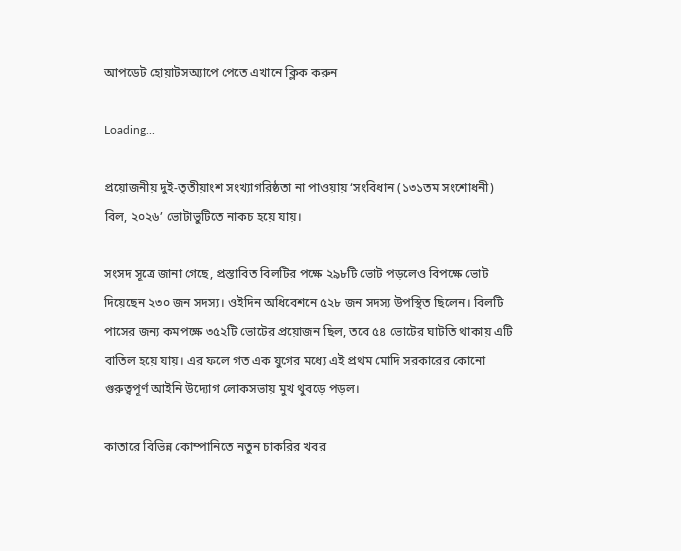আপডেট হোয়াটসঅ্যাপে পেতে এখানে ক্লিক করুন

Loading...

প্রয়োজনীয় দুই-তৃতীয়াংশ সংখ্যাগরিষ্ঠতা না পাওয়ায় ‘সংবিধান (১৩১তম সংশোধনী) বিল, ২০২৬’ ভোটাভুটিতে নাকচ হয়ে যায়।

সংসদ সূত্রে জানা গেছে, প্রস্তাবিত বিলটির পক্ষে ২৯৮টি ভোট পড়লেও বিপক্ষে ভোট দিয়েছেন ২৩০ জন সদস্য। ওইদিন অধিবেশনে ৫২৮ জন সদস্য উপস্থিত ছিলেন। বিলটি পাসের জন্য কমপক্ষে ৩৫২টি ভোটের প্রয়োজন ছিল, তবে ৫৪ ভোটের ঘাটতি থাকায় এটি বাতিল হয়ে যায়। এর ফলে গত এক যুগের মধ্যে এই প্রথম মোদি সরকারের কোনো গুরুত্বপূর্ণ আইনি উদ্যোগ লোকসভায় মুখ থুবড়ে পড়ল।

কাতারে বিভিন্ন কোম্পানিতে নতুন চাকরির খবর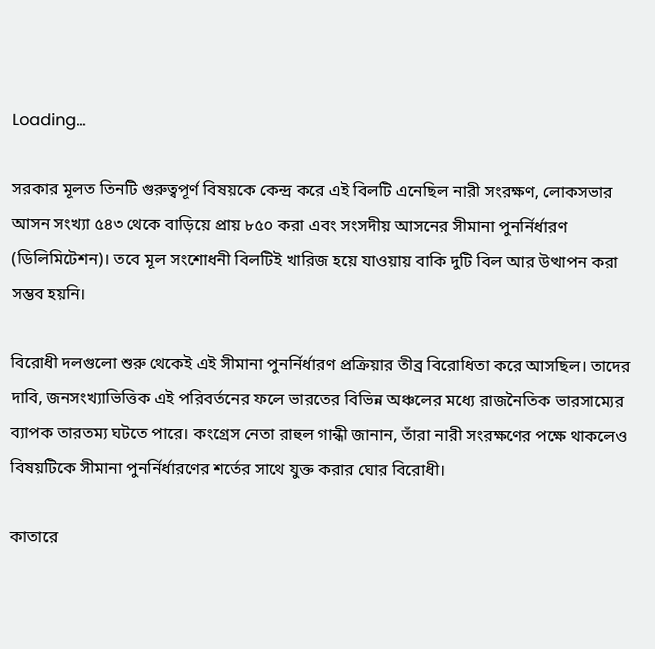Loading...

সরকার মূলত তিনটি গুরুত্বপূর্ণ বিষয়কে কেন্দ্র করে এই বিলটি এনেছিল নারী সংরক্ষণ, লোকসভার আসন সংখ্যা ৫৪৩ থেকে বাড়িয়ে প্রায় ৮৫০ করা এবং সংসদীয় আসনের সীমানা পুনর্নির্ধারণ (ডিলিমিটেশন)। তবে মূল সংশোধনী বিলটিই খারিজ হয়ে যাওয়ায় বাকি দুটি বিল আর উত্থাপন করা সম্ভব হয়নি।

বিরোধী দলগুলো শুরু থেকেই এই সীমানা পুনর্নির্ধারণ প্রক্রিয়ার তীব্র বিরোধিতা করে আসছিল। তাদের দাবি, জনসংখ্যাভিত্তিক এই পরিবর্তনের ফলে ভারতের বিভিন্ন অঞ্চলের মধ্যে রাজনৈতিক ভারসাম্যের ব্যাপক তারতম্য ঘটতে পারে। কংগ্রেস নেতা রাহুল গান্ধী জানান, তাঁরা নারী সংরক্ষণের পক্ষে থাকলেও বিষয়টিকে সীমানা পুনর্নির্ধারণের শর্তের সাথে যুক্ত করার ঘোর বিরোধী।

কাতারে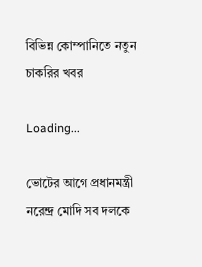বিভিন্ন কোম্পানিতে নতুন চাকরির খবর

Loading...

ভোটের আগে প্রধানমন্ত্রী নরেন্দ্র মোদি সব দলকে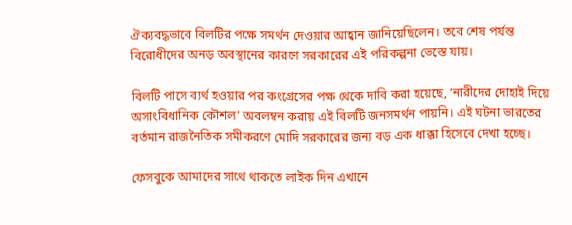ঐক্যবদ্ধভাবে বিলটির পক্ষে সমর্থন দেওয়ার আহ্বান জানিয়েছিলেন। তবে শেষ পর্যন্ত বিরোধীদের অনড় অবস্থানের কারণে সরকারের এই পরিকল্পনা ভেস্তে যায়।

বিলটি পাসে ব্যর্থ হওয়ার পর কংগ্রেসের পক্ষ থেকে দাবি করা হয়েছে, ‘নারীদের দোহাই দিয়ে অসাংবিধানিক কৌশল’ অবলম্বন করায় এই বিলটি জনসমর্থন পায়নি। এই ঘটনা ভারতের বর্তমান রাজনৈতিক সমীকরণে মোদি সরকারের জন্য বড় এক ধাক্কা হিসেবে দেখা হচ্ছে।

ফেসবুকে আমাদের সাথে থাকতে লাইক দিন এখানে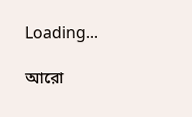Loading...

আরো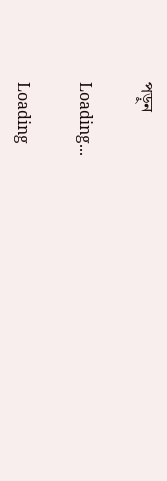পড়ুন

Loading...

Loading